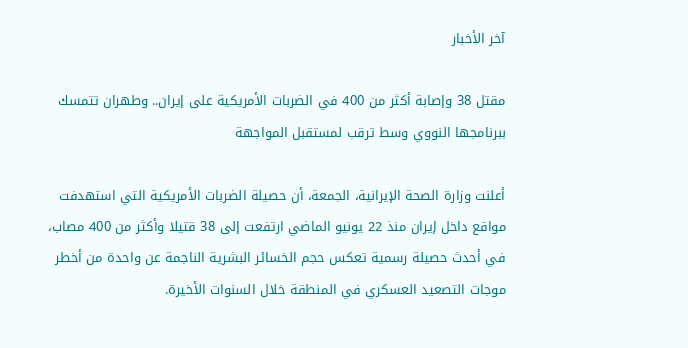آخر الأخبار

مقتل 38 وإصابة أكثر من 400 في الضربات الأمريكية على إيران.. وطهران تتمسك ببرنامجها النووي وسط ترقب لمستقبل المواجهة

أعلنت وزارة الصحة الإيرانية، الجمعة، أن حصيلة الضربات الأمريكية التي استهدفت مواقع داخل إيران منذ 22 يونيو الماضي ارتفعت إلى 38 قتيلا وأكثر من 400 مصاب، في أحدث حصيلة رسمية تعكس حجم الخسائر البشرية الناجمة عن واحدة من أخطر موجات التصعيد العسكري في المنطقة خلال السنوات الأخيرة.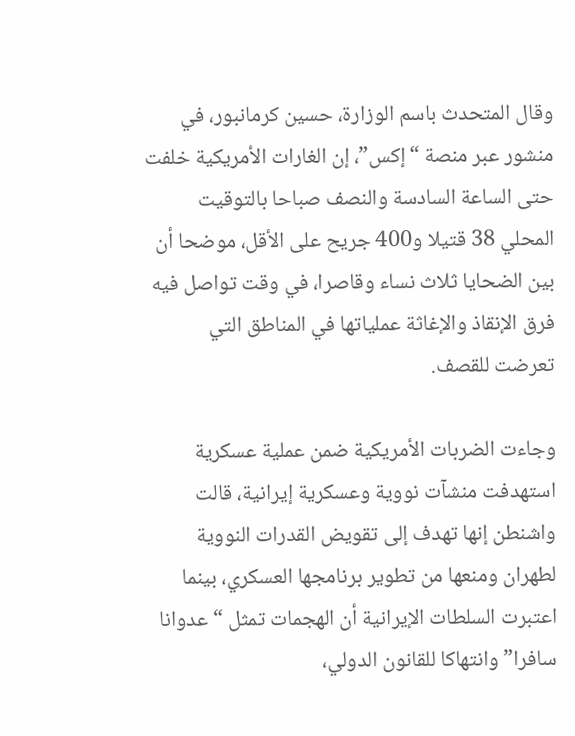وقال المتحدث باسم الوزارة، حسين كرمانبور، في منشور عبر منصة “إكس”، إن الغارات الأمريكية خلفت حتى الساعة السادسة والنصف صباحا بالتوقيت المحلي 38 قتيلا و400 جريح على الأقل، موضحا أن بين الضحايا ثلاث نساء وقاصرا، في وقت تواصل فيه فرق الإنقاذ والإغاثة عملياتها في المناطق التي تعرضت للقصف.

وجاءت الضربات الأمريكية ضمن عملية عسكرية استهدفت منشآت نووية وعسكرية إيرانية، قالت واشنطن إنها تهدف إلى تقويض القدرات النووية لطهران ومنعها من تطوير برنامجها العسكري، بينما اعتبرت السلطات الإيرانية أن الهجمات تمثل “عدوانا سافرا” وانتهاكا للقانون الدولي،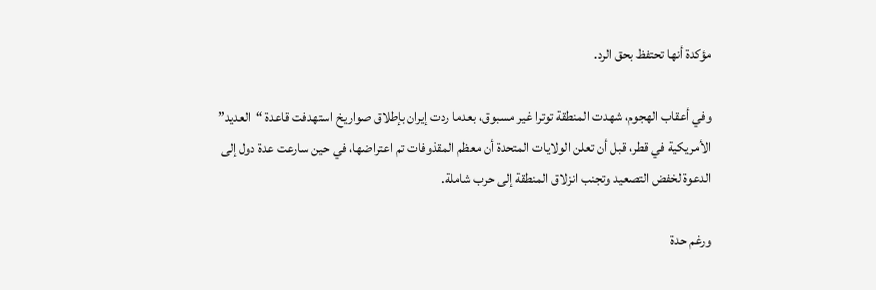مؤكدة أنها تحتفظ بحق الرد.

وفي أعقاب الهجوم، شهدت المنطقة توترا غير مسبوق، بعدما ردت إيران بإطلاق صواريخ استهدفت قاعدة “العديد” الأمريكية في قطر، قبل أن تعلن الولايات المتحدة أن معظم المقذوفات تم اعتراضها، في حين سارعت عدة دول إلى الدعوة لخفض التصعيد وتجنب انزلاق المنطقة إلى حرب شاملة.

ورغم حدة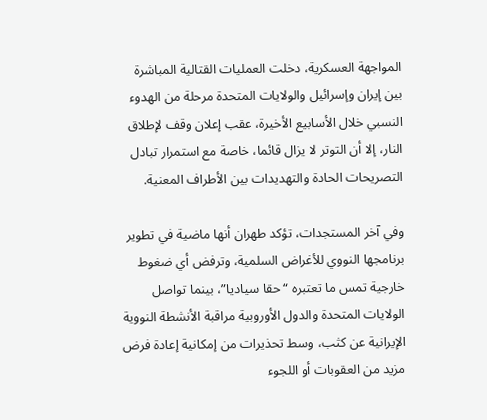المواجهة العسكرية، دخلت العمليات القتالية المباشرة بين إيران وإسرائيل والولايات المتحدة مرحلة من الهدوء النسبي خلال الأسابيع الأخيرة، عقب إعلان وقف لإطلاق النار، إلا أن التوتر لا يزال قائما، خاصة مع استمرار تبادل التصريحات الحادة والتهديدات بين الأطراف المعنية.

وفي آخر المستجدات، تؤكد طهران أنها ماضية في تطوير برنامجها النووي للأغراض السلمية، وترفض أي ضغوط خارجية تمس ما تعتبره “حقا سياديا”، بينما تواصل الولايات المتحدة والدول الأوروبية مراقبة الأنشطة النووية الإيرانية عن كثب، وسط تحذيرات من إمكانية إعادة فرض مزيد من العقوبات أو اللجوء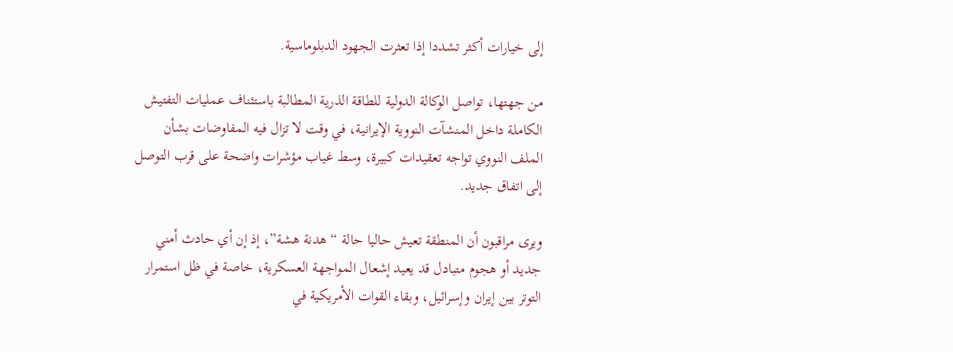إلى خيارات أكثر تشددا إذا تعثرت الجهود الدبلوماسية.

من جهتها، تواصل الوكالة الدولية للطاقة الذرية المطالبة باستئناف عمليات التفتيش الكاملة داخل المنشآت النووية الإيرانية، في وقت لا تزال فيه المفاوضات بشأن الملف النووي تواجه تعقيدات كبيرة، وسط غياب مؤشرات واضحة على قرب التوصل إلى اتفاق جديد.

ويرى مراقبون أن المنطقة تعيش حاليا حالة “هدنة هشة”، إذ إن أي حادث أمني جديد أو هجوم متبادل قد يعيد إشعال المواجهة العسكرية، خاصة في ظل استمرار التوتر بين إيران وإسرائيل، وبقاء القوات الأمريكية في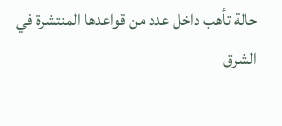حالة تأهب داخل عدد من قواعدها المنتشرة في الشرق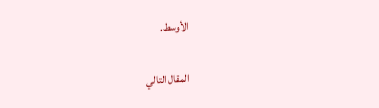الأوسط.

المقال التالي